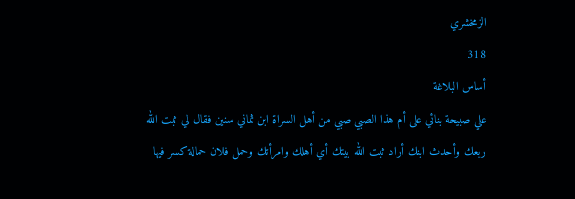الزمخشري
318
أساس البلاغة
علي صبيحة بنائي على أم هذا الصبي صبي من أهل السراة ابن ثماني سنين فقال لي ثبت الله ربعك وأحدث ابنك أراد ثبت الله بيتك أي أهلك وامرأتك وحمل فلان حمالة كسر فيها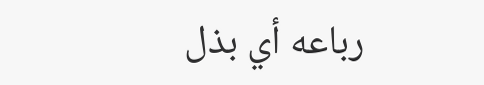رباعه أي بذل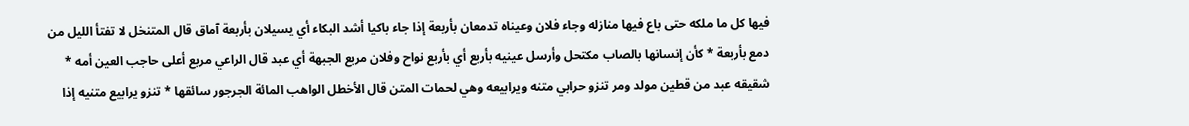فيها كل ما ملكه حتى باع فيها منازله وجاء فلان وعيناه تدمعان بأربعة إذا جاء باكيا أشد البكاء أي يسيلان بأربعة آماق قال المتنخل لا تفتأ الليل من دمع بأربعة * كأن إنسانها بالصاب مكتحل وأرسل عينيه بأربع أي بأربع نواح وفلان مربع الجبهة أي عبد قال الراعي مربع أعلى حاجب العين أمه * شقيقه عبد من قطين مولد ومر تنزو حرابي متنه ويرابيعه وهي لحمات المتن قال الأخطل الواهب المائة الجرجور سائقها * تنزو يرابيع متنيه إذا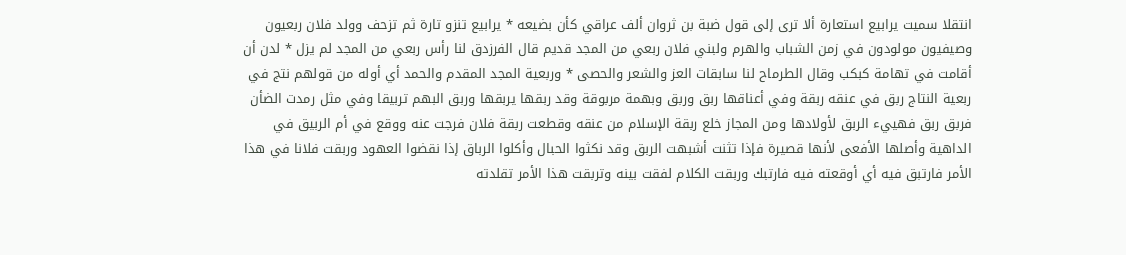انتقلا سميت يرابيع استعارة ألا ترى إلى قول ضبة بن ثروان ألف عراقي كأن بضيعه * يرابيع تنزو تارة ثم تزحف وولد فلان ربعيون وصيفيون مولودون في زمن الشباب والهرم ولبني فلان ربعي من المجد قديم قال الفرزدق لنا رأس ربعي من المجد لم يزل * لدن أن أقامت في تهامة كبكب وقال الطرماح لنا سابقات العز والشعر والحصى * وربعية المجد المقدم والحمد أي أوله من قولهم نتج في ربعية النتاج ربق في عنقه ربقة وفي أعناقها ربق وربق وبهمة مربوقة وقد ربقها يربقها وربق البهم تربيقا وفي مثل رمدت الضأن فربق ربق فهييء الربق لأولادها ومن المجاز خلع ربقة الإسلام من عنقه وقطعت ربقة فلان فرجت عنه ووقع في أم الربيق في الداهية وأصلها الأفعى لأنها قصيرة فإذا تثنت أشبهت الربق وقد نكثوا الحبال وأكلوا الرباق إذا نقضوا العهود وربقت فلانا في هذا الأمر فارتبق فيه أي أوقعته فيه فارتبك وربقت الكلام لفقت بينه وتربقت هذا الأمر تقلدته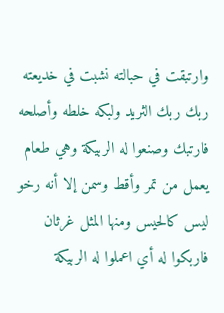وارتبقت في حبالته نشبت في خديعته ربك ربك الثريد ولبكه خلطه وأصلحه فارتبك وصنعوا له الربيكة وهي طعام يعمل من تمر وأقط وسمن إلا أنه رخو ليس كالحيس ومنها المثل غرثان فاربكوا له أي اعملوا له الربيكة